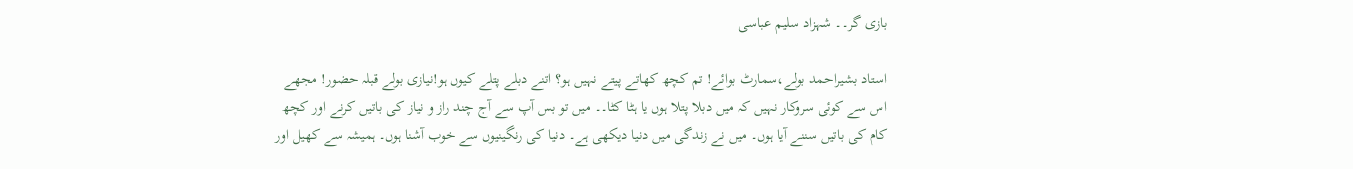بازی گر۔۔ شہزاد سلیم عباسی

استاد بشیراحمد بولے،سمارٹ بوائے! تم کچھ کھاتے پیتے نہیں ہو؟ اتنے دبلے پتلے کیوں ہو!نیازی بولے قبلہ حضور! مجھے اس سے کوئی سروکار نہیں کہ میں دبلا پتلا ہوں یا ہٹا کٹا۔۔ میں تو بس آپ سے آج چند راز و نیاز کی باتیں کرنے اور کچھ کام کی باتیں سننے آیا ہوں۔ میں نے زندگی میں دنیا دیکھی ہے۔ دنیا کی رنگینیوں سے خوب آشنا ہوں۔ ہمیشہ سے کھیل اور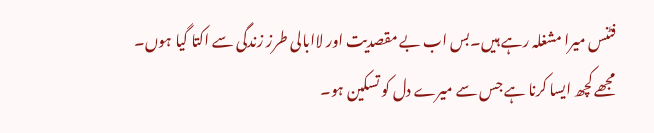فٹنس میرا مشغلہ رہے ہیں۔بس اب بے مقصدیت اور لاابالی طرز زندگی سے اکتا گیا ہوں۔ مجھے کچھ ایسا کرنا ہے جس سے میرے دل کو تسکین ہو۔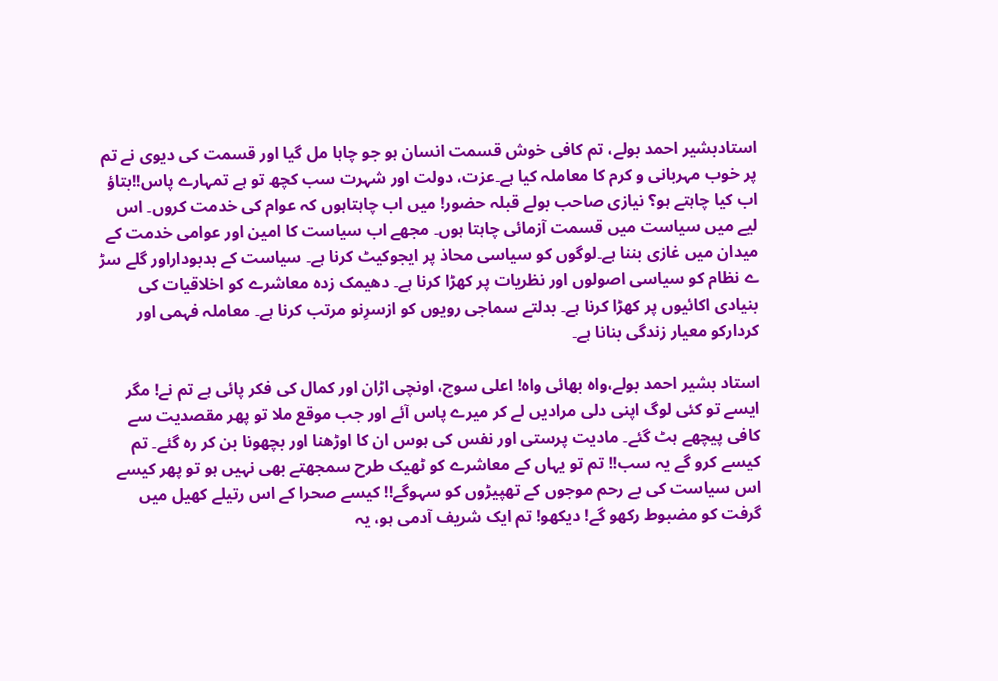استادبشیر احمد بولے، تم کافی خوش قسمت انسان ہو جو چاہا مل گیا اور قسمت کی دیوی نے تم پر خوب مہربانی و کرم کا معاملہ کیا ہے۔عزت، دولت اور شہرت سب کچھ تو ہے تمہارے پاس!!بتاؤ اب کیا چاہتے ہو؟ نیازی صاحب بولے قبلہ حضور! میں اب چاہتاہوں کہ عوام کی خدمت کروں۔ اس لیے میں سیاست میں قسمت آزمائی چاہتا ہوں۔ مجھے اب سیاست کا امین اور عوامی خدمت کے میدان میں غازی بننا ہے۔لوگوں کو سیاسی محاذ پر ایجوکیٹ کرنا ہے۔ سیاست کے بدبوداراور گلے سڑ ے نظام کو سیاسی اصولوں اور نظریات پر کھڑا کرنا ہے۔ دھیمک زدہ معاشرے کو اخلاقیات کی بنیادی اکائیوں پر کھڑا کرنا ہے۔ بدلتے سماجی رویوں کو ازسرِنو مرتب کرنا ہے۔ معاملہ فہمی اور کردارکو معیار زندگی بنانا ہے۔

استاد بشیر احمد بولے،واہ بھائی واہ! اعلی سوچ، اونچی اڑان اور کمال کی فکر پائی ہے تم نے! مگر ایسے تو کئی لوگ اپنی دلی مرادیں لے کر میرے پاس آئے اور جب موقع ملا تو پھر مقصدیت سے کافی پیچھے ہٹ گئے۔ مادیت پرستی اور نفس کی ہوس ان کا اوڑھنا اور بچھونا بن کر رہ گئے۔ تم کیسے کرو گے یہ سب!! تم تو یہاں کے معاشرے کو ٹھیک طرح سمجھتے بھی نہیں ہو تو پھر کیسے اس سیاست کی بے رحم موجوں کے تھپیڑوں کو سہوگے!! کیسے صحرا کے اس رتیلے کھیل میں گرفت کو مضبوط رکھو گے! دیکھو! تم ایک شریف آدمی ہو، یہ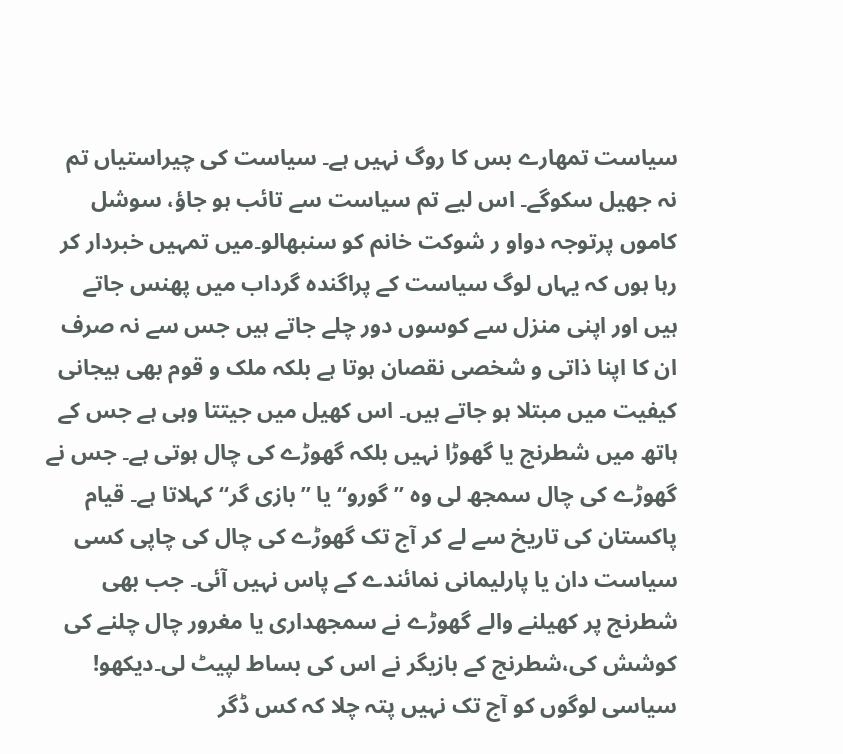سیاست تمھارے بس کا روگ نہیں ہے۔ سیاست کی چیراستیاں تم نہ جھیل سکوگے۔ اس لیے تم سیاست سے تائب ہو جاؤ، سوشل کاموں پرتوجہ دواو ر شوکت خانم کو سنبھالو۔میں تمہیں خبردار کر رہا ہوں کہ یہاں لوگ سیاست کے پراگندہ گرداب میں پھنس جاتے ہیں اور اپنی منزل سے کوسوں دور چلے جاتے ہیں جس سے نہ صرف ان کا اپنا ذاتی و شخصی نقصان ہوتا ہے بلکہ ملک و قوم بھی ہیجانی کیفیت میں مبتلا ہو جاتے ہیں۔ اس کھیل میں جیتتا وہی ہے جس کے ہاتھ میں شطرنج یا گھوڑا نہیں بلکہ گھوڑے کی چال ہوتی ہے۔ جس نے گھوڑے کی چال سمجھ لی وہ ”گورو“ یا ”بازی گر“ کہلاتا ہے۔ قیام پاکستان کی تاریخ سے لے کر آج تک گھوڑے کی چال کی چاپی کسی سیاست دان یا پارلیمانی نمائندے کے پاس نہیں آئی۔ جب بھی شطرنج پر کھیلنے والے گھوڑے نے سمجھداری یا مغرور چال چلنے کی کوشش کی،شطرنج کے بازیگر نے اس کی بساط لپیٹ لی۔دیکھو! سیاسی لوگوں کو آج تک نہیں پتہ چلا کہ کس ڈگر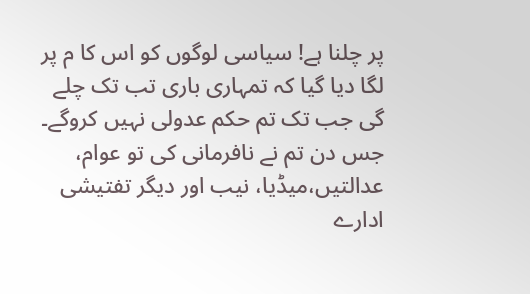پر چلنا ہے! سیاسی لوگوں کو اس کا م پر لگا دیا گیا کہ تمہاری باری تب تک چلے گی جب تک تم حکم عدولی نہیں کروگے۔ جس دن تم نے نافرمانی کی تو عوام، عدالتیں،میڈیا، نیب اور دیگر تفتیشی ادارے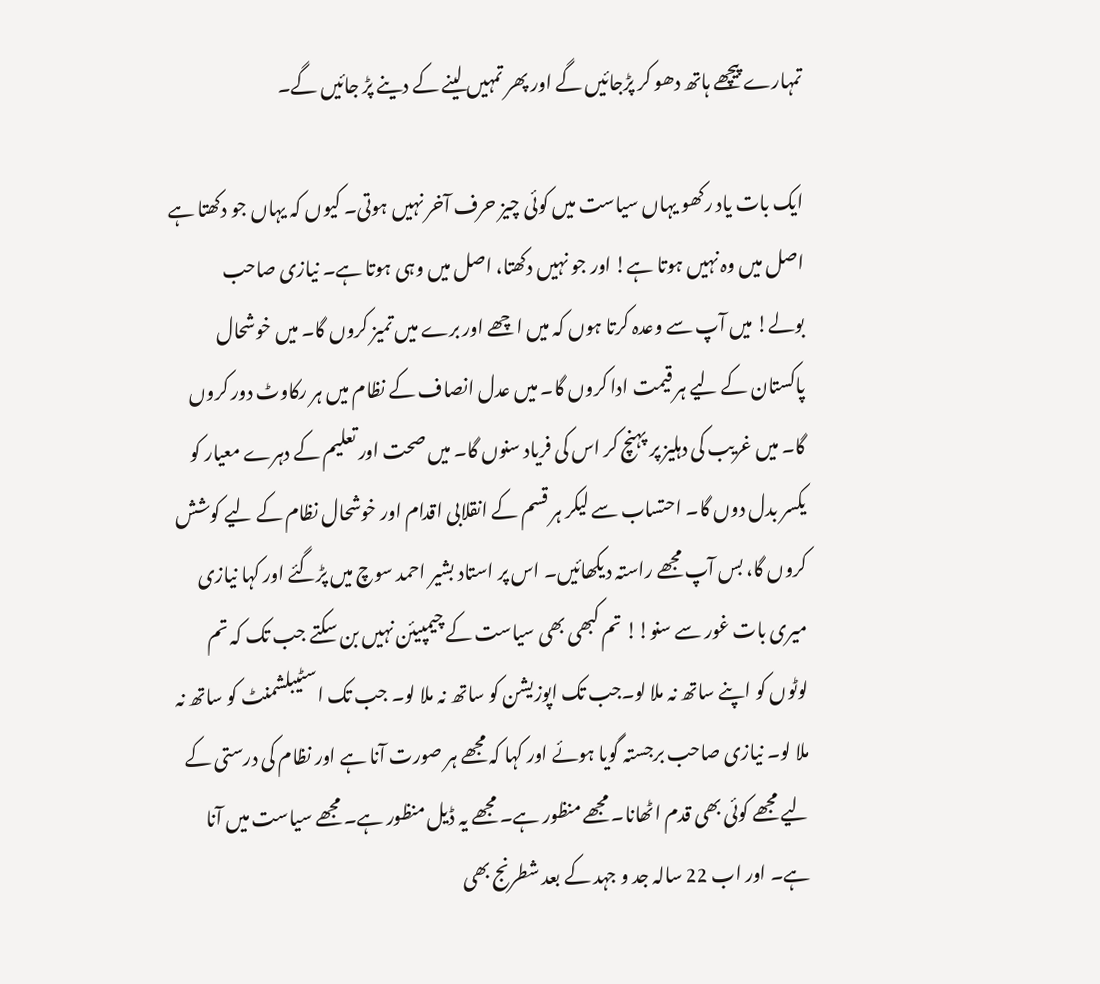تمہارے پیچھے ہاتھ دھو کر پڑجائیں گے اور پھر تمہیں لینے کے دینے پڑ جائیں گے۔

ایک بات یاد رکھو یہاں سیاست میں کوئی چیز حرف آخر نہیں ہوتی۔ کیوں کہ یہاں جو دکھتا ہے اصل میں وہ نہیں ہوتا ہے! اور جو نہیں دکھتا، اصل میں وہی ہوتا ہے۔ نیازی صاحب بولے! میں آپ سے وعدہ کرتا ہوں کہ میں اچھے اور برے میں تمیز کروں گا۔ میں خوشحال پاکستان کے لیے ہر قیمت ادا کروں گا۔ میں عدل انصاف کے نظام میں ہر رکاوٹ دور کروں گا۔ میں غریب کی دہلیز پر پہنچ کر اس کی فریاد سنوں گا۔ میں صحت اور تعلیم کے دہرے معیار کو یکسر بدل دوں گا۔ احتساب سے لیکر ہر قسم کے انقلابی اقدام اور خوشحال نظام کے لیے کوشش کروں گا، بس آپ مجھے راستہ دیکھائیں۔ اس پر استاد بشیر احمد سوچ میں پڑگئے اور کہا نیازی میری بات غور سے سنو!! تم کبھی بھی سیاست کے چیمپیئن نہیں بن سکتے جب تک کہ تم لوٹوں کو اپنے ساتھ نہ ملا لو۔جب تک اپوزیشن کو ساتھ نہ ملا لو۔ جب تک اسٹیبلشمنٹ کو ساتھ نہ ملا لو۔ نیازی صاحب برجستہ گویا ہوئے اور کہا کہ مجھے ہر صورت آنا ہے اور نظام کی درستی کے لیے مجھے کوئی بھی قدم اٹھانا۔ مجھے منظور ہے۔ مجھے یہ ڈیل منظور ہے۔ مجھے سیاست میں آنا ہے۔ اور اب 22 سالہ جد و جہد کے بعد شطرنج بھی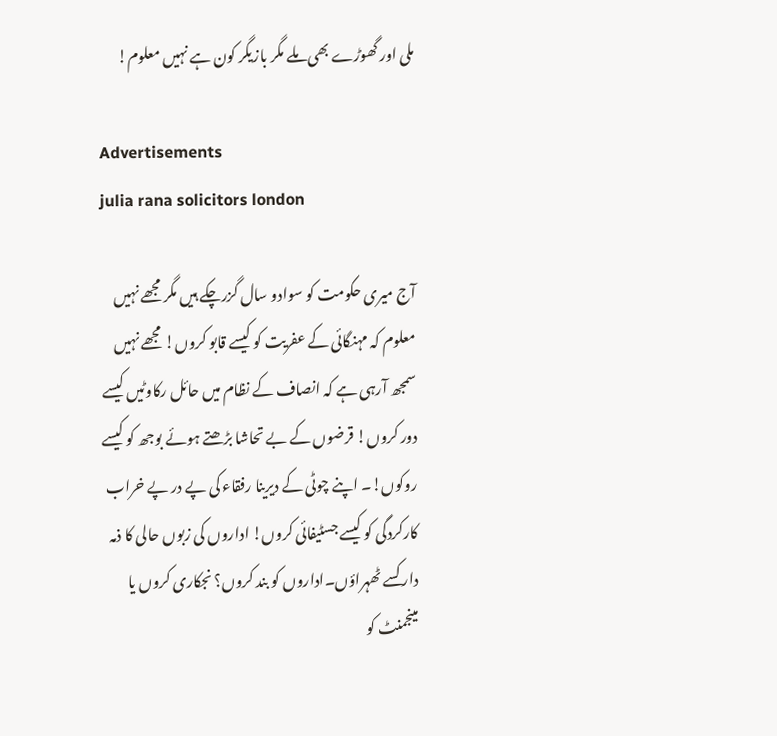ملی اور گھوڑے بھی ملے مگر بازیگر کون ہے نہیں معلوم!

Advertisements
julia rana solicitors london

آج میری حکومت کو سوادو سال گزرچکے ہیں مگر مجھے نہیں معلوم کہ مہنگائی کے عفریت کو کیسے قابو کروں! مجھے نہیں سمجھ آرہی ہے کہ انصاف کے نظام میں حائل رکاوٹیں کیسے دور کروں! قرضوں کے بے تحاشا بڑھتے ہوئے بوجھ کو کیسے روکوں!۔ اپنے چوٹی کے دیرینا رفقاء کی پے در پے خراب کارکردگی کو کیسے جسٹیفائی کروں! اداروں کی زبوں حالی کا ذمہ دار کسے ٹھہراؤں۔اداروں کو بند کروں؟ نجکاری کروں یا مینجمنٹ کو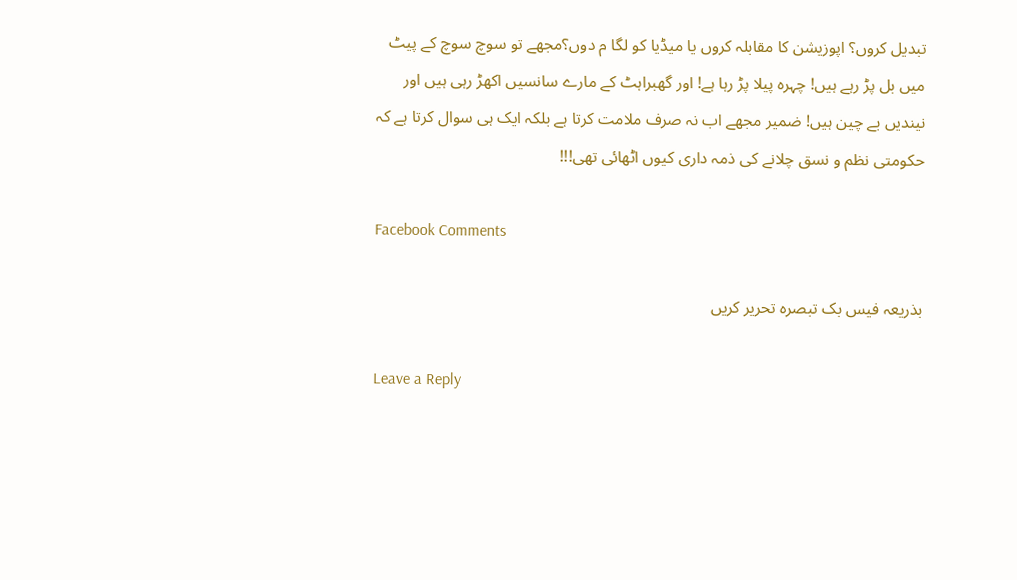تبدیل کروں؟ اپوزیشن کا مقابلہ کروں یا میڈیا کو لگا م دوں؟مجھے تو سوچ سوچ کے پیٹ میں بل پڑ رہے ہیں! چہرہ پیلا پڑ رہا ہے! اور گھبراہٹ کے مارے سانسیں اکھڑ رہی ہیں اور نیندیں بے چین ہیں! ضمیر مجھے اب نہ صرف ملامت کرتا ہے بلکہ ایک ہی سوال کرتا ہے کہ حکومتی نظم و نسق چلانے کی ذمہ داری کیوں اٹھائی تھی!!!

Facebook Comments

بذریعہ فیس بک تبصرہ تحریر کریں

Leave a Reply